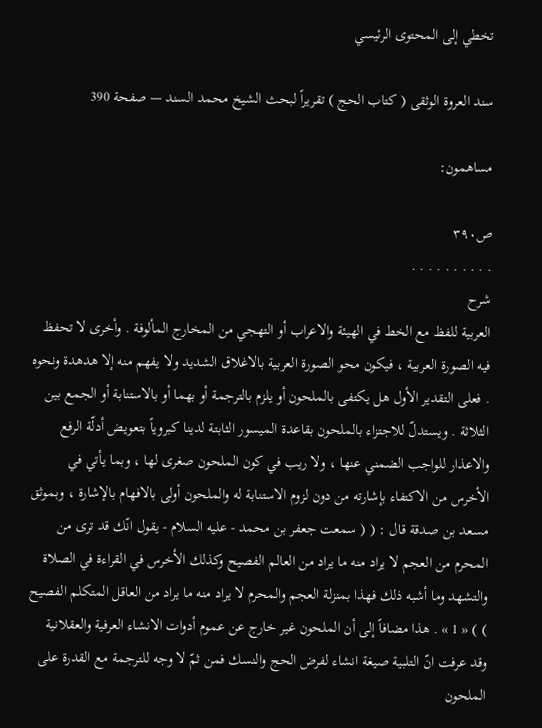تخطي إلى المحتوى الرئيسي

سند العروة الوثقى ( كتاب الحج ) تقريراً لبحث الشيخ محمد السند — صفحة 390

مساهمون:

ص٣٩٠
. . . . . . . . . .
شرح
العربية للفظ مع الخط في الهيئة والاعراب أو التهجي من المخارج المألوفة . وأخرى لا تحفظ فيه الصورة العربية ، فيكون محو الصورة العربية بالاغلاق الشديد ولا يفهم منه إلا هدهدة ونحوه . فعلى التقدير الأول هل يكتفى بالملحون أو يلزم بالترجمة أو بهما أو بالاستنابة أو الجمع بين الثلاثة . ويستدلّ للاجتزاء بالملحون بقاعدة الميسور الثابتة لدينا كبروياً بتعويض أدلّة الرفع والاعذار للواجب الضمني عنها ، ولا ريب في كون الملحون صغرى لها ، وبما يأتي في الأخرس من الاكتفاء بإشارته من دون لزوم الاستنابة له والملحون أولى بالافهام بالإشارة ، وبموثق مسعد بن صدقة قال : ( ( سمعت جعفر بن محمد - عليه السلام - يقول انّك قد ترى من المحرم من العجم لا يراد منه ما يراد من العالم الفصيح وكذلك الأخرس في القراءة في الصلاة والتشهد وما أشبه ذلك فهذا بمنزلة العجم والمحرم لا يراد منه ما يراد من العاقل المتكلم الفصيح ) ) « 1 » . هذا مضافاً إلى أن الملحون غير خارج عن عموم أدوات الانشاء العرفية والعقلانية وقد عرفت انّ التلبية صيغة انشاء لفرض الحج والنسك فمن ثمّ لا وجه للترجمة مع القدرة على الملحون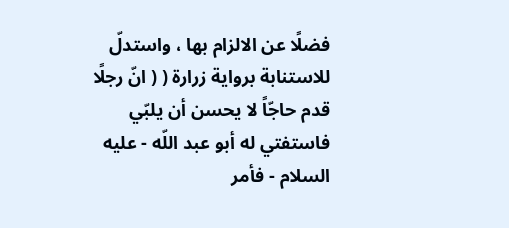فضلًا عن الالزام بها ، واستدلّ للاستنابة برواية زرارة ( ( انّ رجلًا قدم حاجّاً لا يحسن أن يلبّي فاستفتي له أبو عبد اللّه - عليه السلام - فأمر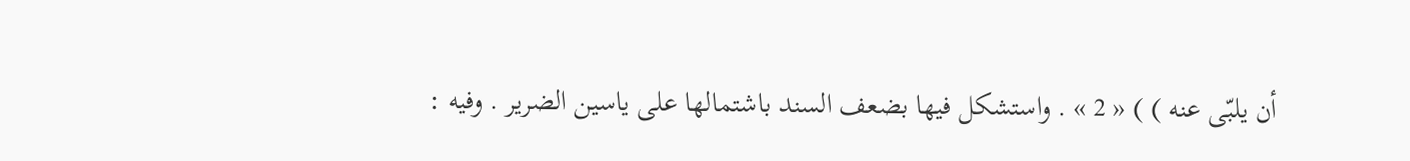أن يلبّى عنه ) ) « 2 » . واستشكل فيها بضعف السند باشتمالها على ياسين الضرير . وفيه :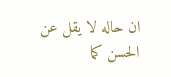ان حاله لا يقل عن الحسن كما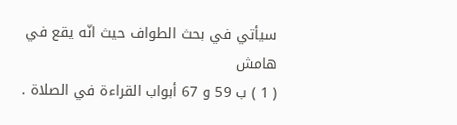سيأتي في بحث الطواف حيث انّه يقع في
هامش
( 1 ) ب 59 و 67 أبواب القراءة في الصلاة .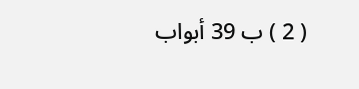( 2 ) ب 39 أبواب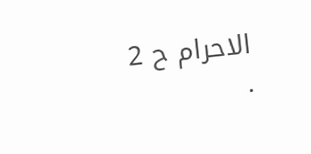الاحرام ح 2 .